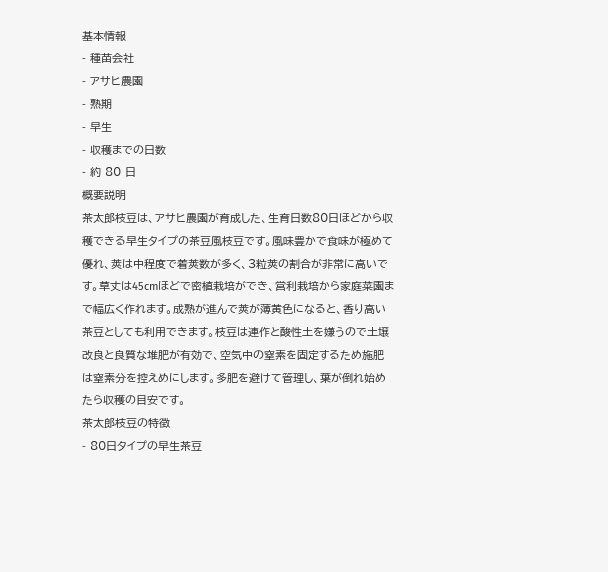基本情報
- 種苗会社
- アサヒ農園
- 熟期
- 早生
- 収穫までの日数
- 約 80 日
概要説明
茶太郎枝豆は、アサヒ農園が育成した、生育日数80日ほどから収穫できる早生タイプの茶豆風枝豆です。風味豊かで食味が極めて優れ、莢は中程度で着莢数が多く、3粒莢の割合が非常に高いです。草丈は45cmほどで密植栽培ができ、営利栽培から家庭菜園まで幅広く作れます。成熟が進んで莢が薄黄色になると、香り高い茶豆としても利用できます。枝豆は連作と酸性土を嫌うので土壌改良と良質な堆肥が有効で、空気中の窒素を固定するため施肥は窒素分を控えめにします。多肥を避けて管理し、葉が倒れ始めたら収穫の目安です。
茶太郎枝豆の特徴
- 80日タイプの早生茶豆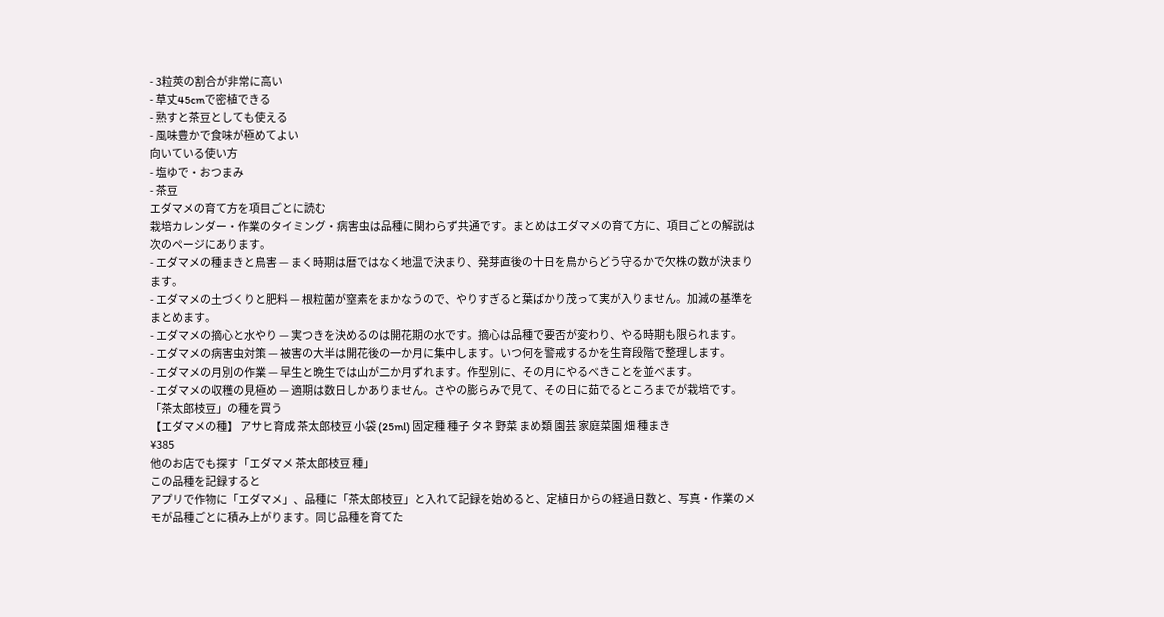- 3粒莢の割合が非常に高い
- 草丈45cmで密植できる
- 熟すと茶豆としても使える
- 風味豊かで食味が極めてよい
向いている使い方
- 塩ゆで・おつまみ
- 茶豆
エダマメの育て方を項目ごとに読む
栽培カレンダー・作業のタイミング・病害虫は品種に関わらず共通です。まとめはエダマメの育て方に、項目ごとの解説は次のページにあります。
- エダマメの種まきと鳥害 — まく時期は暦ではなく地温で決まり、発芽直後の十日を鳥からどう守るかで欠株の数が決まります。
- エダマメの土づくりと肥料 — 根粒菌が窒素をまかなうので、やりすぎると葉ばかり茂って実が入りません。加減の基準をまとめます。
- エダマメの摘心と水やり — 実つきを決めるのは開花期の水です。摘心は品種で要否が変わり、やる時期も限られます。
- エダマメの病害虫対策 — 被害の大半は開花後の一か月に集中します。いつ何を警戒するかを生育段階で整理します。
- エダマメの月別の作業 — 早生と晩生では山が二か月ずれます。作型別に、その月にやるべきことを並べます。
- エダマメの収穫の見極め — 適期は数日しかありません。さやの膨らみで見て、その日に茹でるところまでが栽培です。
「茶太郎枝豆」の種を買う
【エダマメの種】 アサヒ育成 茶太郎枝豆 小袋 (25ml) 固定種 種子 タネ 野菜 まめ類 園芸 家庭菜園 畑 種まき
¥385
他のお店でも探す「エダマメ 茶太郎枝豆 種」
この品種を記録すると
アプリで作物に「エダマメ」、品種に「茶太郎枝豆」と入れて記録を始めると、定植日からの経過日数と、写真・作業のメモが品種ごとに積み上がります。同じ品種を育てた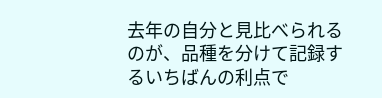去年の自分と見比べられるのが、品種を分けて記録するいちばんの利点で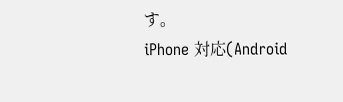す。
iPhone 対応(Android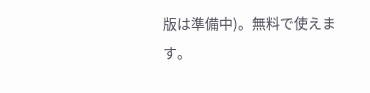版は準備中)。無料で使えます。